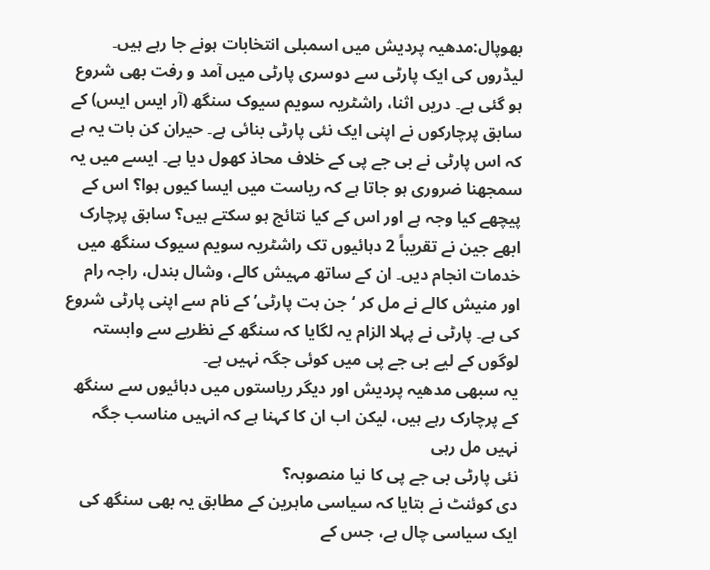بھوپال:مدھیہ پردیش میں اسمبلی انتخابات ہونے جا رہے ہیں۔ لیڈروں کی ایک پارٹی سے دوسری پارٹی میں آمد و رفت بھی شروع ہو گئی ہے۔ دریں اثنا، راشٹریہ سویم سیوک سنگھ (آر ایس ایس) کے سابق پرچارکوں نے اپنی ایک نئی پارٹی بنائی ہے۔ حیران کن بات یہ ہے کہ اس پارٹی نے بی جے پی کے خلاف محاذ کھول دیا ہے۔ ایسے میں یہ سمجھنا ضروری ہو جاتا ہے کہ ریاست میں ایسا کیوں ہوا؟ اس کے پیچھے کیا وجہ ہے اور اس کے کیا نتائج ہو سکتے ہیں؟ سابق پرچارک ابھے جین نے تقریباً 2 دہائیوں تک راشٹریہ سویم سیوک سنگھ میں خدمات انجام دیں۔ ان کے ساتھ مہیش کالے، وشال بندل، راجہ رام اور منیش کالے نے مل کر ‘جن ہت پارٹی’ کے نام سے اپنی پارٹی شروع کی ہے۔ پارٹی نے پہلا الزام یہ لگایا کہ سنگھ کے نظریے سے وابستہ لوگوں کے لیے بی جے پی میں کوئی جگہ نہیں ہے۔
یہ سبھی مدھیہ پردیش اور دیگر ریاستوں میں دہائیوں سے سنگھ کے پرچارک رہے ہیں، لیکن اب ان کا کہنا ہے کہ انہیں مناسب جگہ نہیں مل رہی
نئی پارٹی بی جے پی کا نیا منصوبہ؟
دی کوئنٹ نے بتایا کہ سیاسی ماہرین کے مطابق یہ بھی سنگھ کی ایک سیاسی چال ہے، جس کے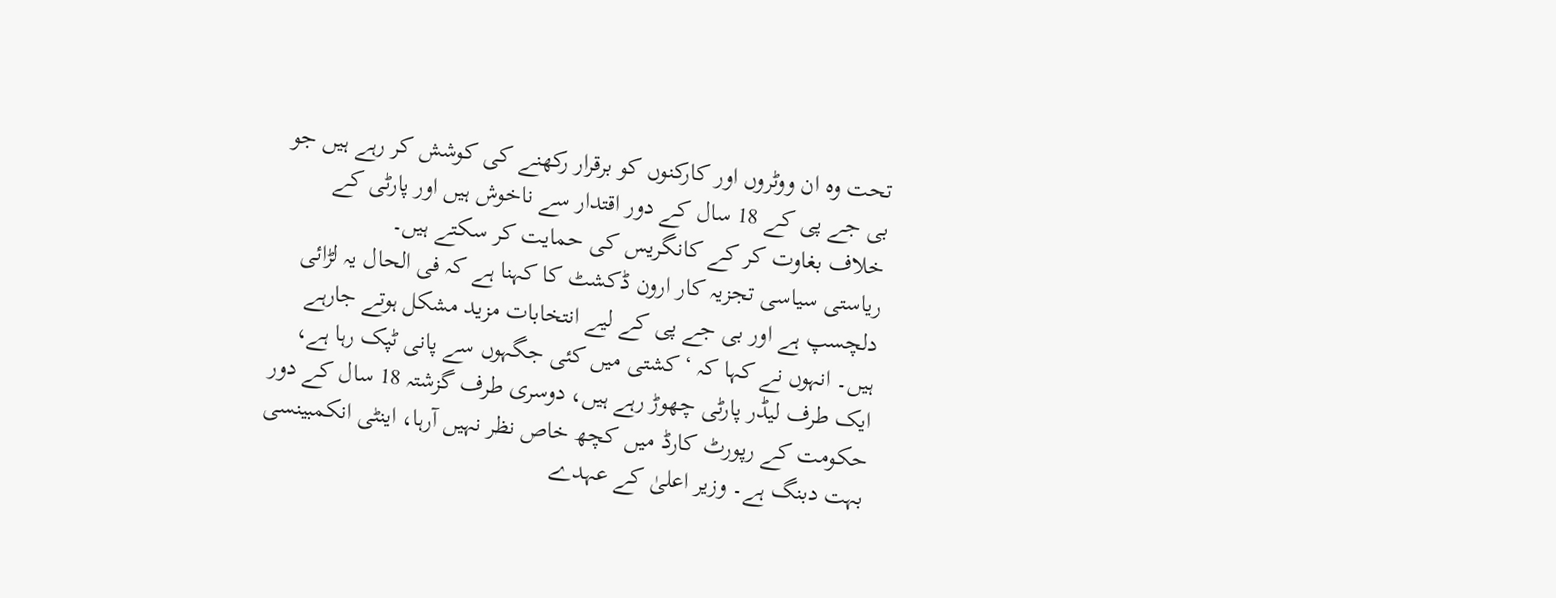تحت وہ ان ووٹروں اور کارکنوں کو برقرار رکھنے کی کوشش کر رہے ہیں جو بی جے پی کے 18 سال کے دور اقتدار سے ناخوش ہیں اور پارٹی کے خلاف بغاوت کر کے کانگریس کی حمایت کر سکتے ہیں۔
ریاستی سیاسی تجزیہ کار ارون ڈکشٹ کا کہنا ہے کہ فی الحال یہ لڑائی دلچسپ ہے اور بی جے پی کے لیے انتخابات مزید مشکل ہوتے جارہے ہیں۔ انہوں نے کہا کہ ‘کشتی میں کئی جگہوں سے پانی ٹپک رہا ہے، ایک طرف لیڈر پارٹی چھوڑ رہے ہیں، دوسری طرف گزشتہ 18 سال کے دور حکومت کے رپورٹ کارڈ میں کچھ خاص نظر نہیں آرہا، اینٹی انکمبینسی بہت دبنگ ہے۔ وزیر اعلیٰ کے عہدے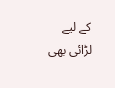کے لیے لڑائی بھی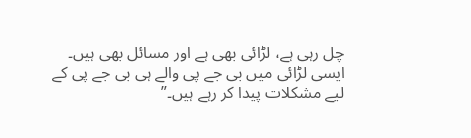چل رہی ہے، لڑائی بھی ہے اور مسائل بھی ہیں۔ ایسی لڑائی میں بی جے پی والے ہی بی جے پی کے لیے مشکلات پیدا کر رہے ہیں۔”